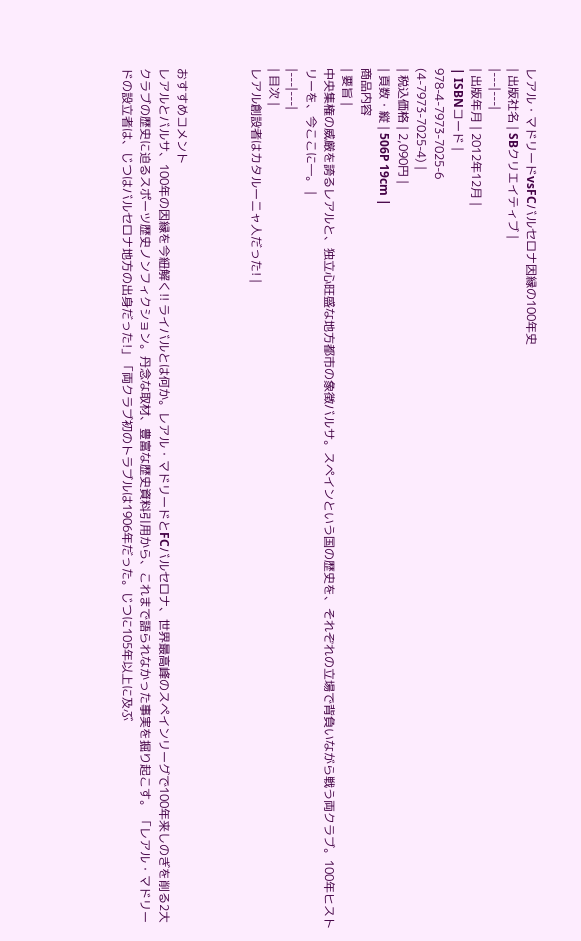レアル・マドリードvsFCバルセロナ因縁の100年史
| 出版社名 | SBクリエイティブ |
|---|---|
| 出版年月 | 2012年12月 |
| ISBNコード |
978-4-7973-7025-6
(4-7973-7025-4) |
| 税込価格 | 2,090円 |
| 頁数・縦 | 506P 19cm |
商品内容
| 要旨 |
中央集権の威厳を誇るレアルと、独立心旺盛な地方都市の象徴バルサ。スペインという国の歴史を、それぞれの立場で背負いながら戦う両クラブ。100年ヒストリーを、今ここに―。 |
|---|---|
| 目次 |
レアル創設者はカタルーニャ人だった! |



おすすめコメント
レアルとバルサ、100年の因縁を今紐解く!! ライバルとは何か。レアル・マドリードとFCバルセロナ、世界最高峰のスペインリーグで100年来しのぎを削る2大クラブの歴史に迫るスポーツ歴史ノンフィクション。丹念な取材、豊富な歴史資料引用から、これまで語られなかった事実を掘り起こす。 「レアル・マドリードの設立者は、じつはバルセロナ地方の出身だった!」「両クラブ初のトラブルは1906年だった。じつに105年以上に及ぶ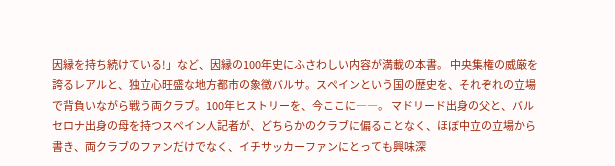因縁を持ち続けている!」など、因縁の100年史にふさわしい内容が満載の本書。 中央集権の威厳を誇るレアルと、独立心旺盛な地方都市の象徴バルサ。スペインという国の歴史を、それぞれの立場で背負いながら戦う両クラブ。100年ヒストリーを、今ここに――。 マドリード出身の父と、バルセロナ出身の母を持つスペイン人記者が、どちらかのクラブに偏ることなく、ほぼ中立の立場から書き、両クラブのファンだけでなく、イチサッカーファンにとっても興味深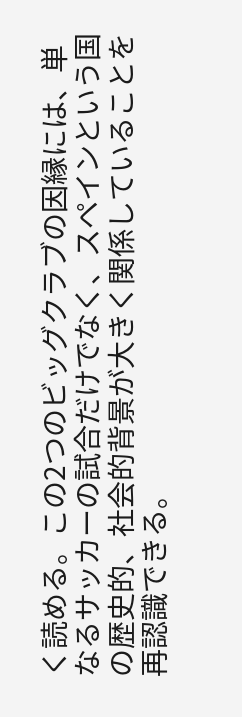く読める。この2つのビッグクラブの因縁には、単なるサッカーの試合だけでなく、スペインという国の歴史的、社会的背景が大きく関係していることを再認識できる。